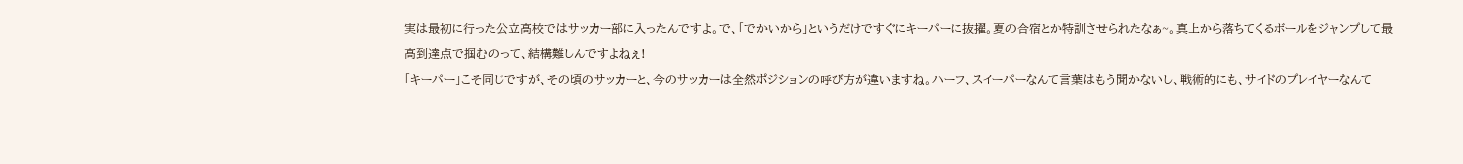実は最初に行った公立高校ではサッカー部に入ったんですよ。で、「でかいから」というだけですぐにキーパーに抜擢。夏の合宿とか特訓させられたなぁ~。真上から落ちてくるボールをジャンプして最高到達点で掴むのって、結構難しんですよねぇ!
「キーパー」こそ同じですが、その頃のサッカーと、今のサッカーは全然ポジションの呼び方が違いますね。ハーフ、スイーパーなんて言葉はもう聞かないし、戦術的にも、サイドのプレイヤーなんて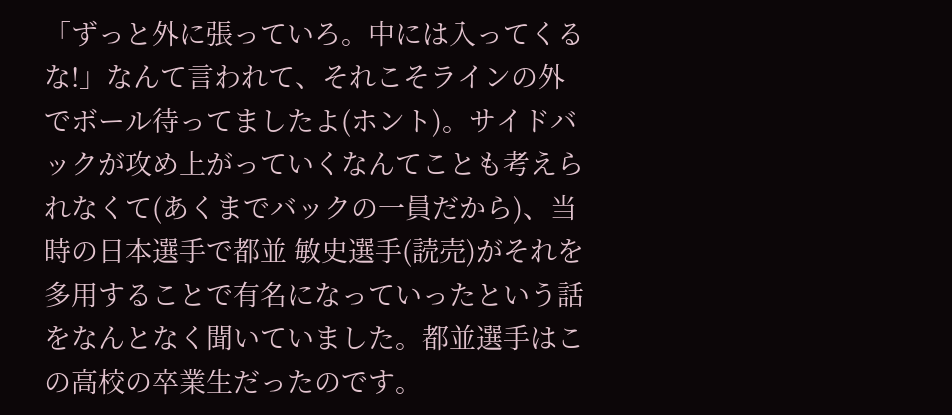「ずっと外に張っていろ。中には入ってくるな!」なんて言われて、それこそラインの外でボール待ってましたよ(ホント)。サイドバックが攻め上がっていくなんてことも考えられなくて(あくまでバックの一員だから)、当時の日本選手で都並 敏史選手(読売)がそれを多用することで有名になっていったという話をなんとなく聞いていました。都並選手はこの高校の卒業生だったのです。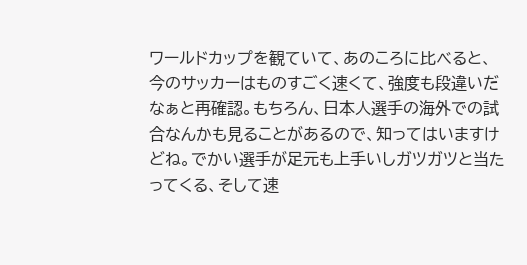ワールドカップを観ていて、あのころに比べると、今のサッカーはものすごく速くて、強度も段違いだなぁと再確認。もちろん、日本人選手の海外での試合なんかも見ることがあるので、知ってはいますけどね。でかい選手が足元も上手いしガツガツと当たってくる、そして速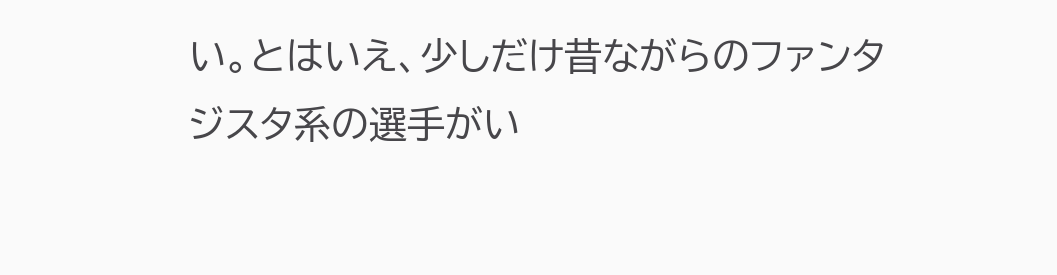い。とはいえ、少しだけ昔ながらのファンタジスタ系の選手がい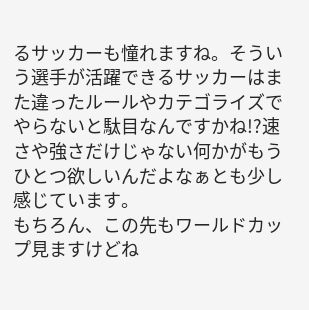るサッカーも憧れますね。そういう選手が活躍できるサッカーはまた違ったルールやカテゴライズでやらないと駄目なんですかね!?速さや強さだけじゃない何かがもうひとつ欲しいんだよなぁとも少し感じています。
もちろん、この先もワールドカップ見ますけどね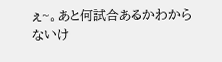ぇ~。あと何試合あるかわからないけ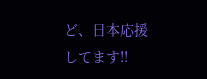ど、日本応援してます!!